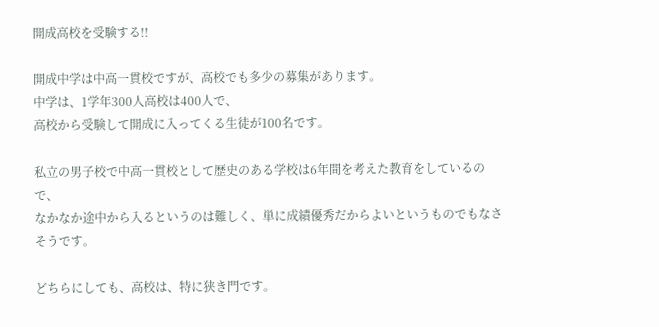開成高校を受験する!!

開成中学は中高一貫校ですが、高校でも多少の募集があります。
中学は、1学年300人高校は400人で、
高校から受験して開成に入ってくる生徒が100名です。

私立の男子校で中高一貫校として歴史のある学校は6年間を考えた教育をしているので、
なかなか途中から入るというのは難しく、単に成績優秀だからよいというものでもなさそうです。

どちらにしても、高校は、特に狭き門です。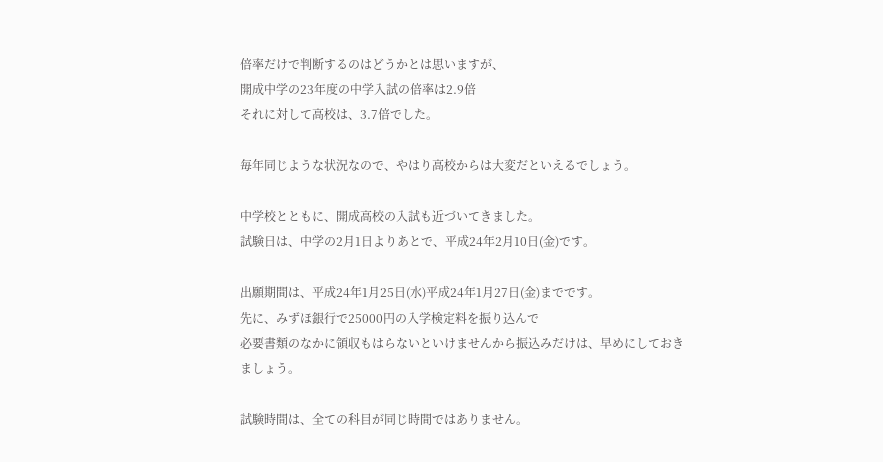倍率だけで判断するのはどうかとは思いますが、
開成中学の23年度の中学入試の倍率は2.9倍
それに対して高校は、3.7倍でした。

毎年同じような状況なので、やはり高校からは大変だといえるでしょう。

中学校とともに、開成高校の入試も近づいてきました。
試験日は、中学の2月1日よりあとで、平成24年2月10日(金)です。

出願期間は、平成24年1月25日(水)平成24年1月27日(金)までです。
先に、みずほ銀行で25000円の入学検定料を振り込んで
必要書類のなかに領収もはらないといけませんから振込みだけは、早めにしておきましょう。

試験時間は、全ての科目が同じ時間ではありません。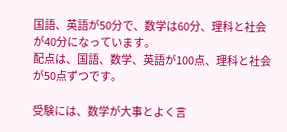国語、英語が50分で、数学は60分、理科と社会が40分になっています。
配点は、国語、数学、英語が100点、理科と社会が50点ずつです。

受験には、数学が大事とよく言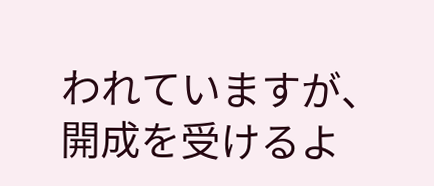われていますが、
開成を受けるよ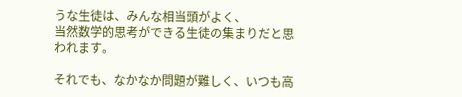うな生徒は、みんな相当頭がよく、
当然数学的思考ができる生徒の集まりだと思われます。

それでも、なかなか問題が難しく、いつも高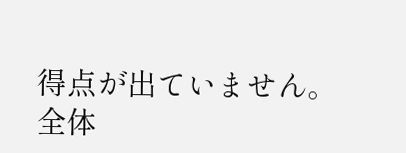得点が出ていません。
全体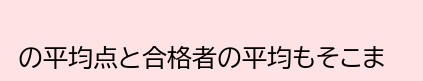の平均点と合格者の平均もそこま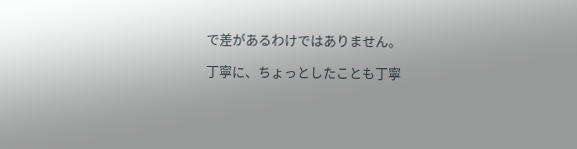で差があるわけではありません。

丁寧に、ちょっとしたことも丁寧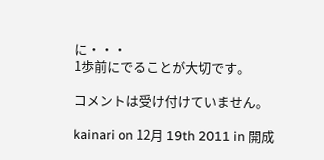に・・・
1歩前にでることが大切です。

コメントは受け付けていません。

kainari on 12月 19th 2011 in 開成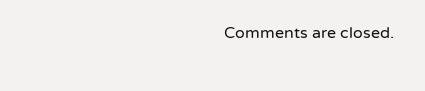Comments are closed.